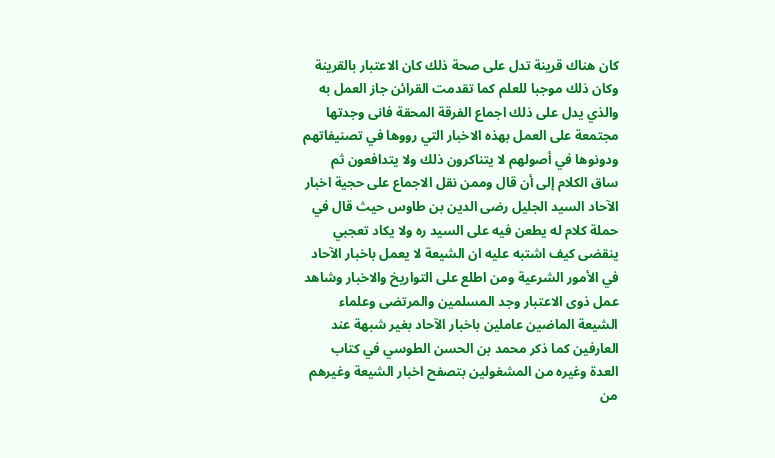كان هناك قرينة تدل على صحة ذلك كان الاعتبار بالقرينة وكان ذلك موجبا للعلم كما تقدمت القرائن جاز العمل به
والذي يدل على ذلك اجماع الفرقة المحقة فانى وجدتها مجتمعة على العمل بهذه الاخبار التي رووها في تصنيفاتهم ودونوها في أصولهم لا يتناكرون ذلك ولا يتدافعون ثم ساق الكلام إلى أن قال وممن نقل الاجماع على حجية اخبار الآحاد السيد الجليل رضى الدين بن طاوس حيث قال في حملة كلام له يطعن فيه على السيد ره ولا يكاد تعجبي ينقضى كيف اشتبه عليه ان الشيعة لا يعمل باخبار الآحاد في الأمور الشرعية ومن اطلع على التواريخ والاخبار وشاهد عمل ذوى الاعتبار وجد المسلمين والمرتضى وعلماء الشيعة الماضين عاملين باخبار الآحاد بغير شبهة عند العارفين كما ذكر محمد بن الحسن الطوسي في كتاب العدة وغيره من المشغولين بتصفح اخبار الشيعة وغيرهم من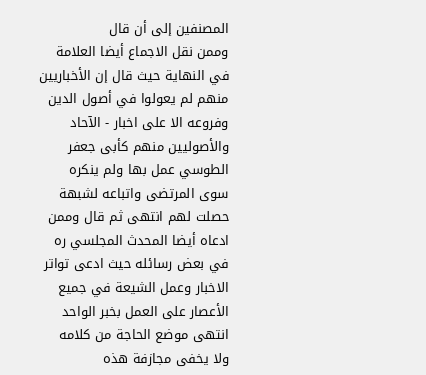المصنفين إلى أن قال
وممن نقل الاجماع أيضا العلامة في النهاية حيث قال إن الأخباريين منهم لم يعولوا في أصول الدين وفروعه الا على اخبار - الآحاد والأصوليين منهم كأبى جعفر الطوسي عمل بها ولم ينكره سوى المرتضى واتباعه لشبهة حصلت لهم انتهى ثم قال وممن ادعاه أيضا المحدث المجلسي ره في بعض رسائله حيث ادعى تواتر الاخبار وعمل الشيعة في جميع الأعصار على العمل بخبر الواحد انتهى موضع الحاجة من كلامه
ولا يخفى مجازفة هذه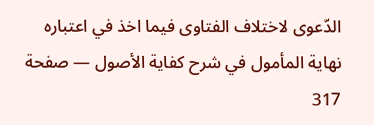الدّعوى لاختلاف الفتاوى فيما اخذ في اعتباره
نهاية المأمول في شرح كفاية الأصول — صفحة 317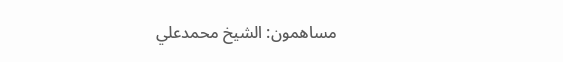مساهمون: الشيخ محمدعلي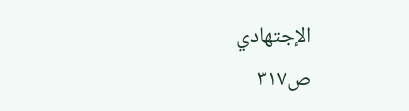الإجتهادي
ص٣١٧